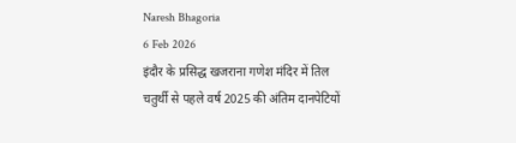Naresh Bhagoria
6 Feb 2026
इंदौर के प्रसिद्ध खजराना गणेश मंदिर में तिल चतुर्थी से पहले वर्ष 2025 की अंतिम दानपेटियों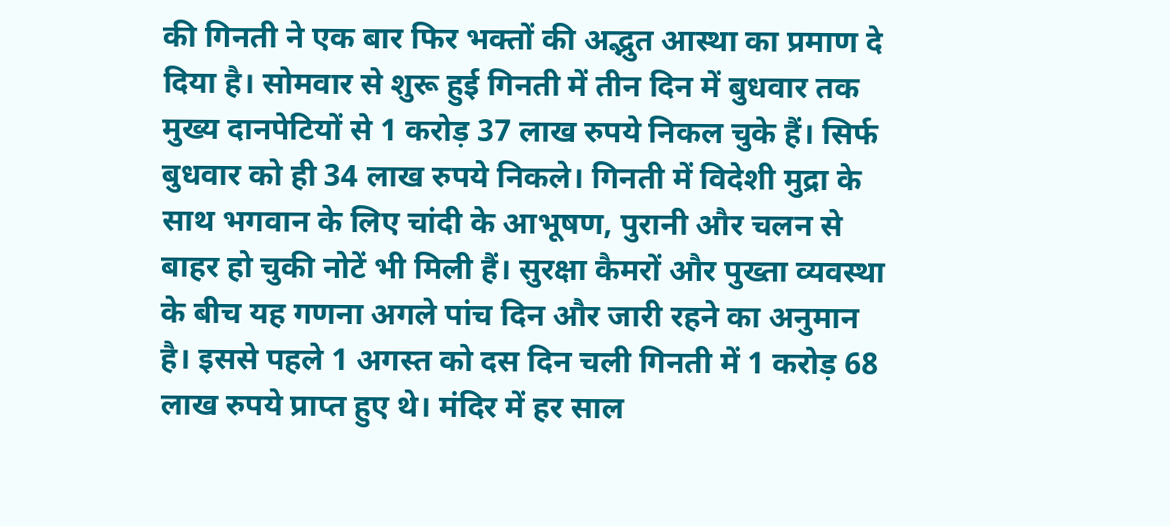की गिनती ने एक बार फिर भक्तों की अद्भुत आस्था का प्रमाण दे दिया है। सोमवार से शुरू हुई गिनती में तीन दिन में बुधवार तक मुख्य दानपेटियों से 1 करोड़ 37 लाख रुपये निकल चुके हैं। सिर्फ बुधवार को ही 34 लाख रुपये निकले। गिनती में विदेशी मुद्रा के साथ भगवान के लिए चांदी के आभूषण, पुरानी और चलन से बाहर हो चुकी नोटें भी मिली हैं। सुरक्षा कैमरों और पुख्ता व्यवस्था के बीच यह गणना अगले पांच दिन और जारी रहने का अनुमान है। इससे पहले 1 अगस्त को दस दिन चली गिनती में 1 करोड़ 68 लाख रुपये प्राप्त हुए थे। मंदिर में हर साल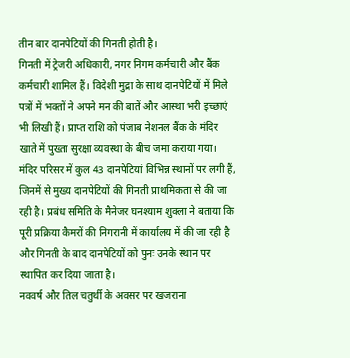तीन बार दानपेटियों की गिनती होती है।
गिनती में ट्रेजरी अधिकारी, नगर निगम कर्मचारी और बैंक कर्मचारी शामिल हैं। विदेशी मुद्रा के साथ दानपेटियों में मिले पत्रों में भक्तों ने अपने मन की बातें और आस्था भरी इच्छाएं भी लिखी हैं। प्राप्त राशि को पंजाब नेशनल बैंक के मंदिर खाते में पुख्ता सुरक्षा व्यवस्था के बीच जमा कराया गया। मंदिर परिसर में कुल 43 दानपेटियां विभिन्न स्थानों पर लगी हैं, जिनमें से मुख्य दानपेटियों की गिनती प्राथमिकता से की जा रही है। प्रबंध समिति के मैनेजर घनश्याम शुक्ला ने बताया कि पूरी प्रक्रिया कैमरों की निगरानी में कार्यालय में की जा रही है और गिनती के बाद दानपेटियों को पुनः उनके स्थान पर स्थापित कर दिया जाता है।
नववर्ष और तिल चतुर्थी के अवसर पर खजराना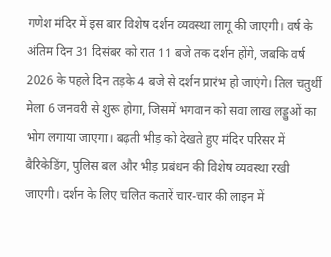गणेश मंदिर में इस बार विशेष दर्शन व्यवस्था लागू की जाएगी। वर्ष के अंतिम दिन 31 दिसंबर को रात 11 बजे तक दर्शन होंगे, जबकि वर्ष 2026 के पहले दिन तड़के 4 बजे से दर्शन प्रारंभ हो जाएंगे। तिल चतुर्थी मेला 6 जनवरी से शुरू होगा, जिसमें भगवान को सवा लाख लड्डुओं का भोग लगाया जाएगा। बढ़ती भीड़ को देखते हुए मंदिर परिसर में बैरिकेडिंग, पुलिस बल और भीड़ प्रबंधन की विशेष व्यवस्था रखी जाएगी। दर्शन के लिए चलित कतारें चार-चार की लाइन में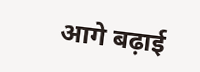आगे बढ़ाई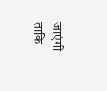जाएंगी ताकि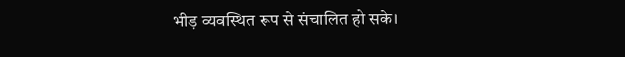भीड़ व्यवस्थित रूप से संचालित हो सके।